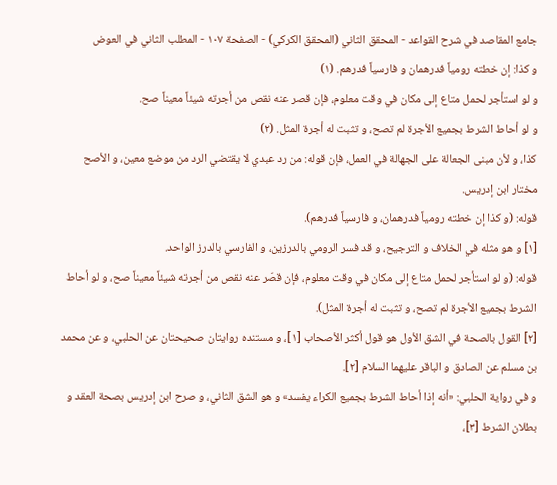جامع المقاصد في شرح القواعد - المحقق الثاني (المحقق الكركي) - الصفحة ١٠٧ - المطلب الثاني في العوض
و كذا: إن خطته رومياً فدرهمان و فارسياً فدرهم. (١)
و لو استأجر لحمل متاع إلى مكان في وقت معلوم، فإن قصر عنه نقص من أجرته شيئاً معيناً صح.
و لو أحاط الشرط بجميع الأجرة لم تصح، و تثبت له أجرة المثل. (٢)
كذا، و لأن مبنى الجعالة على الجهالة في العمل، فإن قوله: من رد عبدي لا يقتضي الرد من موضع معين، و الأصح مختار ابن إدريس.
قوله: (و كذا إن خطته رومياً فدرهمان، و فارسياً فدرهم).
[١] و هو مثله في الخلاف و الترجيح، و قد فسر الرومي بالدرزين، و الفارسي بالدرز الواحد.
قوله: (و لو استأجر لحمل متاع إلى مكان في وقت معلوم، فإن قصّر عنه نقص من أجرته شيئاً معيناً صح، و لو أحاط الشرط بجميع الأجرة لم تصح، و تثبت له أجرة المثل).
[٢] القول بالصحة في الشق الأول هو قول أكثر الأصحاب [١]، و مستنده روايتان صحيحتان عن الحلبي، و عن محمد بن مسلم عن الصادق و الباقر عليهما السلام [٢].
و في رواية الحلبي: «أنه إذا أحاط الشرط بجميع الكراء يفسد» و هو الشق الثاني، و صرح ابن إدريس بصحة العقد و بطلان الشرط [٣]،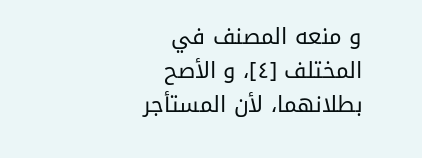و منعه المصنف في المختلف [٤]، و الأصح بطلانهما، لأن المستأجر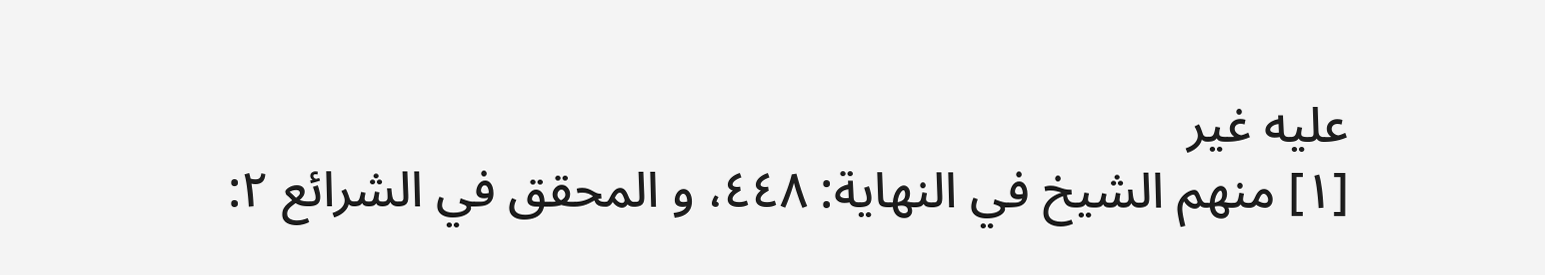عليه غير
[١] منهم الشيخ في النهاية: ٤٤٨، و المحقق في الشرائع ٢: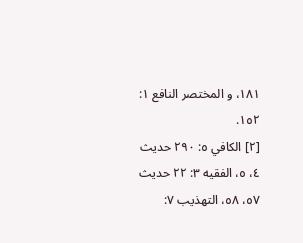١٨١، و المختصر النافع ١:
١٥٢.
[٢] الكافي ٥: ٢٩٠ حديث ٤، ٥، الفقيه ٣: ٢٢ حديث ٥٧، ٥٨، التهذيب ٧: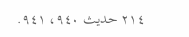٢١٤ حديث ٩٤٠، ٩٤١.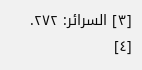[٣] السرائر: ٢٧٢.
[٤]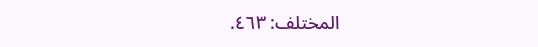المختلف: ٤٦٣.